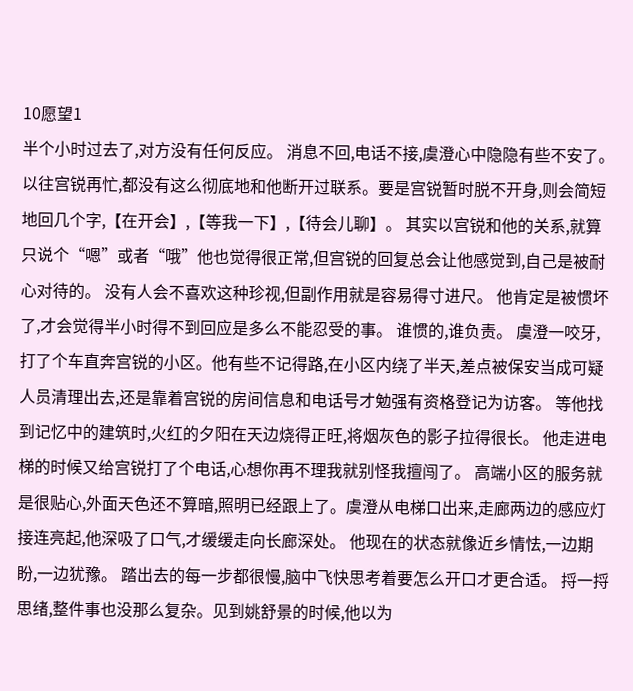10愿望1
半个小时过去了,对方没有任何反应。 消息不回,电话不接,虞澄心中隐隐有些不安了。 以往宫锐再忙,都没有这么彻底地和他断开过联系。要是宫锐暂时脱不开身,则会简短地回几个字,【在开会】,【等我一下】,【待会儿聊】。 其实以宫锐和他的关系,就算只说个“嗯”或者“哦”他也觉得很正常,但宫锐的回复总会让他感觉到,自己是被耐心对待的。 没有人会不喜欢这种珍视,但副作用就是容易得寸进尺。 他肯定是被惯坏了,才会觉得半小时得不到回应是多么不能忍受的事。 谁惯的,谁负责。 虞澄一咬牙,打了个车直奔宫锐的小区。他有些不记得路,在小区内绕了半天,差点被保安当成可疑人员清理出去,还是靠着宫锐的房间信息和电话号才勉强有资格登记为访客。 等他找到记忆中的建筑时,火红的夕阳在天边烧得正旺,将烟灰色的影子拉得很长。 他走进电梯的时候又给宫锐打了个电话,心想你再不理我就别怪我擅闯了。 高端小区的服务就是很贴心,外面天色还不算暗,照明已经跟上了。虞澄从电梯口出来,走廊两边的感应灯接连亮起,他深吸了口气,才缓缓走向长廊深处。 他现在的状态就像近乡情怯,一边期盼,一边犹豫。 踏出去的每一步都很慢,脑中飞快思考着要怎么开口才更合适。 捋一捋思绪,整件事也没那么复杂。见到姚舒景的时候,他以为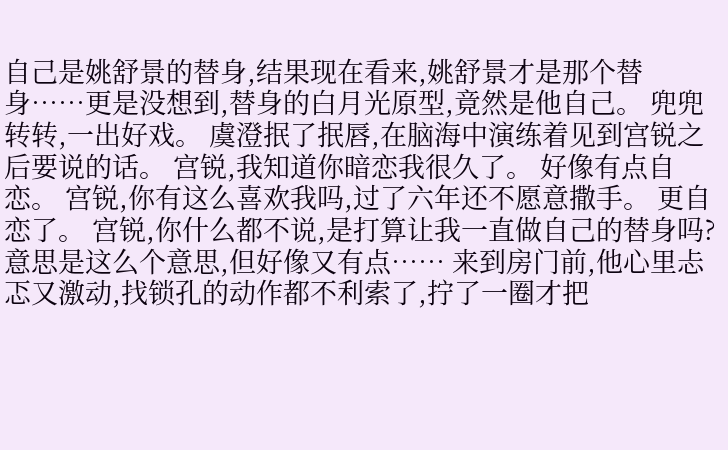自己是姚舒景的替身,结果现在看来,姚舒景才是那个替身……更是没想到,替身的白月光原型,竟然是他自己。 兜兜转转,一出好戏。 虞澄抿了抿唇,在脑海中演练着见到宫锐之后要说的话。 宫锐,我知道你暗恋我很久了。 好像有点自恋。 宫锐,你有这么喜欢我吗,过了六年还不愿意撒手。 更自恋了。 宫锐,你什么都不说,是打算让我一直做自己的替身吗? 意思是这么个意思,但好像又有点…… 来到房门前,他心里忐忑又激动,找锁孔的动作都不利索了,拧了一圈才把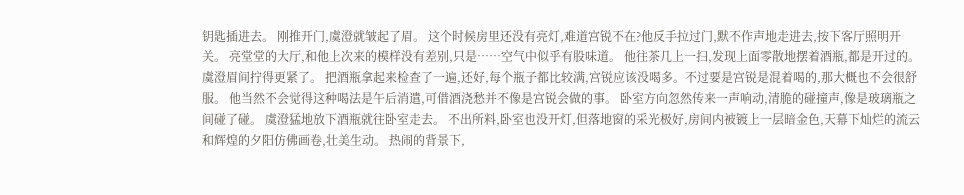钥匙插进去。 刚推开门,虞澄就皱起了眉。 这个时候房里还没有亮灯,难道宫锐不在?他反手拉过门,默不作声地走进去,按下客厅照明开关。 亮堂堂的大厅,和他上次来的模样没有差别,只是……空气中似乎有股味道。 他往茶几上一扫,发现上面零散地摆着酒瓶,都是开过的。 虞澄眉间拧得更紧了。 把酒瓶拿起来检查了一遍,还好,每个瓶子都比较满,宫锐应该没喝多。不过要是宫锐是混着喝的,那大概也不会很舒服。 他当然不会觉得这种喝法是午后消遣,可借酒浇愁并不像是宫锐会做的事。 卧室方向忽然传来一声响动,清脆的碰撞声,像是玻璃瓶之间碰了碰。 虞澄猛地放下酒瓶就往卧室走去。 不出所料,卧室也没开灯,但落地窗的采光极好,房间内被镀上一层暗金色,天幕下灿烂的流云和辉煌的夕阳仿佛画卷,壮美生动。 热闹的背景下,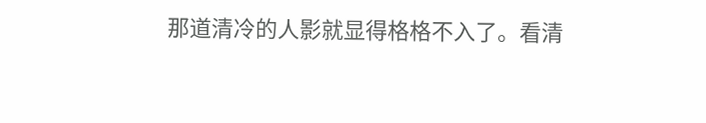那道清冷的人影就显得格格不入了。看清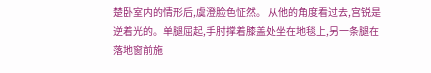楚卧室内的情形后,虞澄脸色怔然。 从他的角度看过去,宫锐是逆着光的。单腿屈起,手肘撑着膝盖处坐在地毯上,另一条腿在落地窗前施